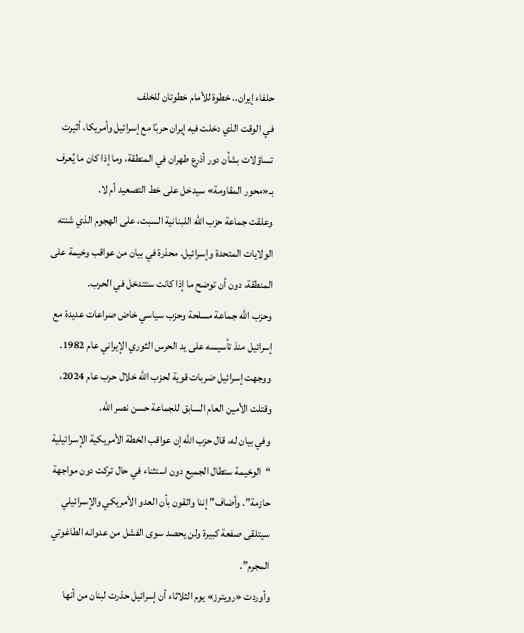حلفاء إيران.. خطوة للأمام خطوتان للخلف
في الوقت الذي دخلت فيه إيران حربًا مع إسرائيل وأمريكا، أثيرت تساؤلات بشأن دور أذرع طهران في المنطقة، وما إذا كان ما يُعرف بـ«محور المقاومة» سيدخل على خط التصعيد أم لا.
وعلقت جماعة حزب الله اللبنانية السبت، على الهجوم الذي شنته الولايات المتحدة وإسرائيل، محذرة في بيان من عواقب وخيمة على المنطقة، دون أن توضح ما إذا كانت ستتدخل في الحرب.
وحزب الله جماعة مسلحة وحزب سياسي خاض صراعات عديدة مع إسرائيل منذ تأسيسه على يد الحرس الثوري الإيراني عام 1982. ووجهت إسرائيل ضربات قوية لحزب الله خلال حرب عام 2024، وقتلت الأمين العام السابق للجماعة حسن نصر الله.
وفي بيان له، قال حزب الله إن عواقب الخطة الأمريكية الإسرائيلية “الوخيمة ستطال الجميع دون استثناء في حال تركت دون مواجهة حازمة”. وأضاف” إننا واثقون بأن العدو الأمريكي والإسرائيلي سيتلقى صفعة كبيرة ولن يحصد سوى الفشل من عدوانه الطاغوتي المجرم”.
وأوردت «رويترز» يوم الثلاثاء أن إسرائيل حذرت لبنان من أنها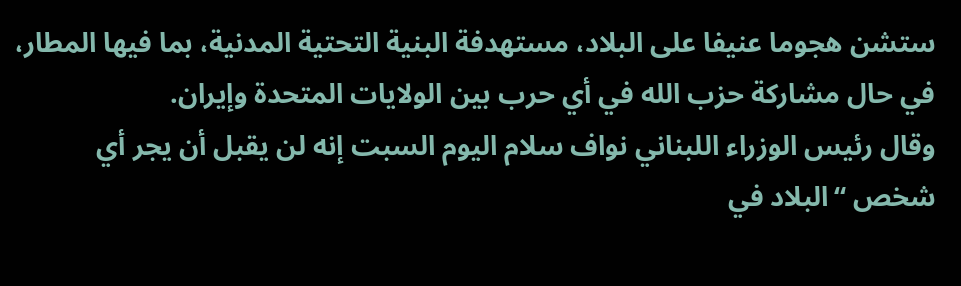ستشن هجوما عنيفا على البلاد، مستهدفة البنية التحتية المدنية، بما فيها المطار، في حال مشاركة حزب الله في أي حرب بين الولايات المتحدة وإيران.
وقال رئيس الوزراء اللبناني نواف سلام اليوم السبت إنه لن يقبل أن يجر أي شخص “البلاد في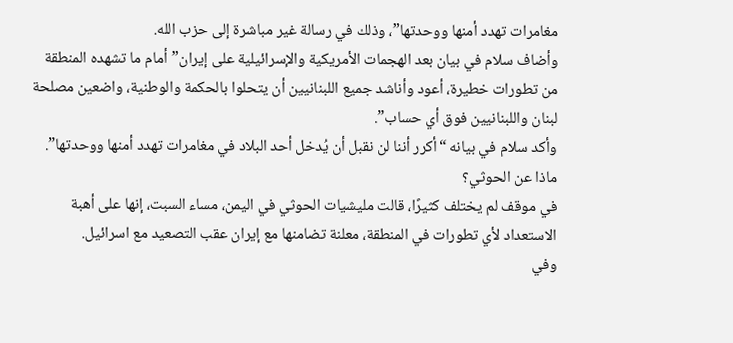مغامرات تهدد أمنها ووحدتها”، وذلك في رسالة غير مباشرة إلى حزب الله.
وأضاف سلام في بيان بعد الهجمات الأمريكية والإسرائيلية على إيران”أمام ما تشهده المنطقة من تطورات خطيرة، أعود وأناشد جميع اللبنانيين أن يتحلوا بالحكمة والوطنية، واضعين مصلحة لبنان واللبنانيين فوق أي حساب”.
وأكد سلام في بيانه “أكرر أننا لن نقبل أن يُدخل أحد البلاد في مغامرات تهدد أمنها ووحدتها”.
ماذا عن الحوثي؟
في موقف لم يختلف كثيرًا، قالت مليشيات الحوثي في اليمن، مساء السبت، إنها على أهبة الاستعداد لأي تطورات في المنطقة، معلنة تضامنها مع إيران عقب التصعيد مع اسرائيل.
وفي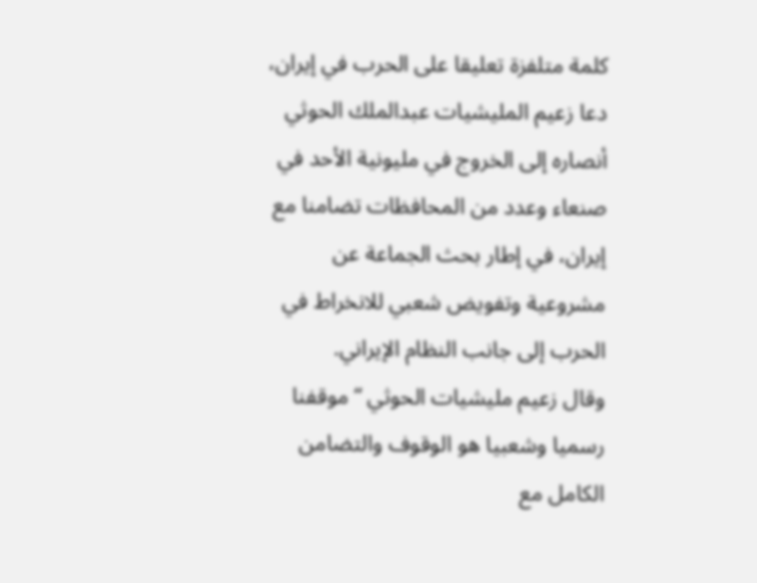كلمة متلفزة تعليقا على الحرب في إيران، دعا زعيم المليشيات عبدالملك الحوثي أنصاره إلى الخروج في مليونية الأحد في صنعاء وعدد من المحافظات تضامنا مع إيران، في إطار بحث الجماعة عن مشروعية وتفويض شعبي للانخراط في الحرب إلى جانب النظام الإيراني.
وقال زعيم مليشيات الحوثي “موقفنا رسميا وشعبيا هو الوقوف والتضامن الكامل مع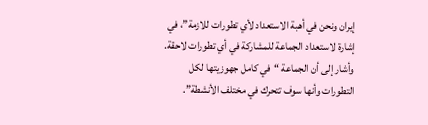إيران ونحن في أهبة الاستعداد لأي تطورات للازمة”، في إشارة لاستعداد الجماعة للمشاركة في أي تطورات لاحقة.
وأشار إلى أن الجماعة “في كامل جهوزيتها لكل التطورات وأنها سوف تتحرك في مختلف الأنشطة”.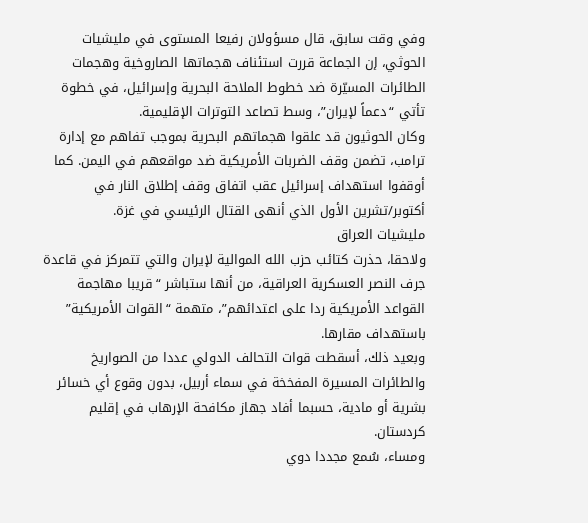وفي وقت سابق، قال مسؤولان رفيعا المستوى في مليشيات الحوثي، إن الجماعة قررت استئناف هجماتها الصاروخية وهجمات الطائرات المسيّرة ضد خطوط الملاحة البحرية وإسرائيل، في خطوة تأتي “دعماً لإيران”، وسط تصاعد التوترات الإقليمية.
وكان الحوثيون قد علقوا هجماتهم البحرية بموجب تفاهم مع إدارة ترامب، تضمن وقف الضربات الأمريكية ضد مواقعهم في اليمن. كما أوقفوا استهداف إسرائيل عقب اتفاق وقف إطلاق النار في أكتوبر/تشرين الأول الذي أنهى القتال الرئيسي في غزة.
مليشيات العراق
ولاحقا، حذرت كتائب حزب الله الموالية لإيران والتي تتمركز في قاعدة جرف النصر العسكرية العراقية، من أنها ستباشر “قريبا مهاجمة القواعد الأمريكية ردا على اعتدائهم”، متهمة “القوات الأمريكية” باستهداف مقارها.
وبعيد ذلك، أسقطت قوات التحالف الدولي عددا من الصواريخ والطائرات المسيرة المفخخة في سماء أربيل، بدون وقوع أي خسائر بشرية أو مادية، حسبما أفاد جهاز مكافحة الإرهاب في إقليم كردستان.
ومساء، سُمع مجددا دوي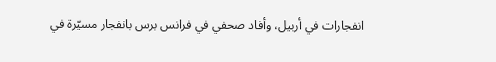انفجارات في أربيل، وأفاد صحفي في فرانس برس بانفجار مسيّرة في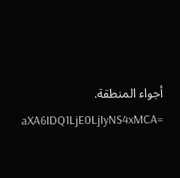أجواء المنطقة.
aXA6IDQ1LjE0LjIyNS4xMCA=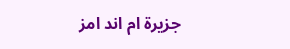جزيرة ام اند امز